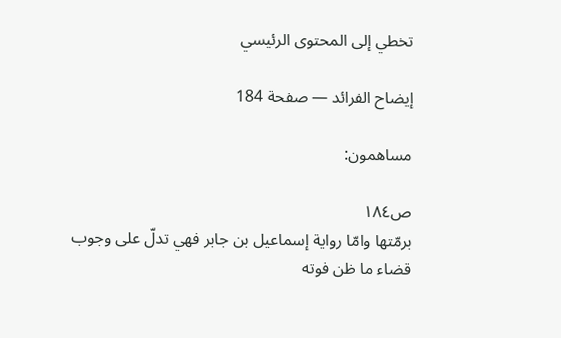تخطي إلى المحتوى الرئيسي

إيضاح الفرائد — صفحة 184

مساهمون:

ص١٨٤
برمّتها وامّا رواية إسماعيل بن جابر فهي تدلّ على وجوب قضاء ما ظن فوته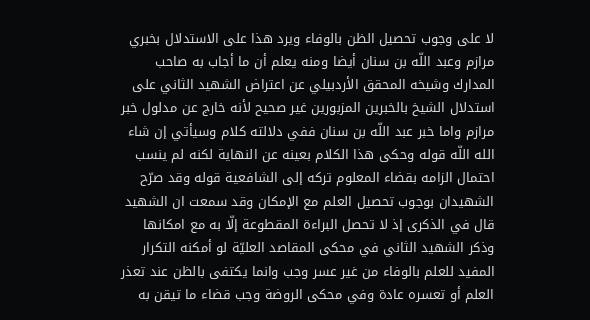لا على وجوب تحصيل الظن بالوفاء ويرد هذا على الاستدلال بخبري مرازم وعبد اللّه بن سنان أيضا ومنه يعلم أن ما أجاب به صاحب المدارك وشيخه المحقق الأردبيلي عن اعتراض الشهيد الثاني على استدلال الشيخ بالخبرين المزبورين غير صحيح لأنه خارج عن مدلول خبر مرازم واما خبر عبد اللّه بن سنان ففي دلالته كلام وسيأتي إن شاء الله اللّه قوله وحكى هذا الكلام بعينه عن النهاية لكنه لم ينسب احتمال الزامه بقضاء المعلوم تركه إلى الشافعية قوله وقد صرّح الشهيدان بوجوب تحصيل العلم مع الإمكان وقد سمعت ان الشهيد قال في الذكرى إذ لا تحصل البراءة المقطوعة إلّا به مع امكانها وذكر الشهيد الثاني في محكى المقاصد العليّة لو أمكنه التكرار المفيد للعلم بالوفاء من غير عسر وجب وانما يكتفى بالظن عند تعذر العلم أو تعسره عادة وفي محكى الروضة وجب قضاء ما تيقن به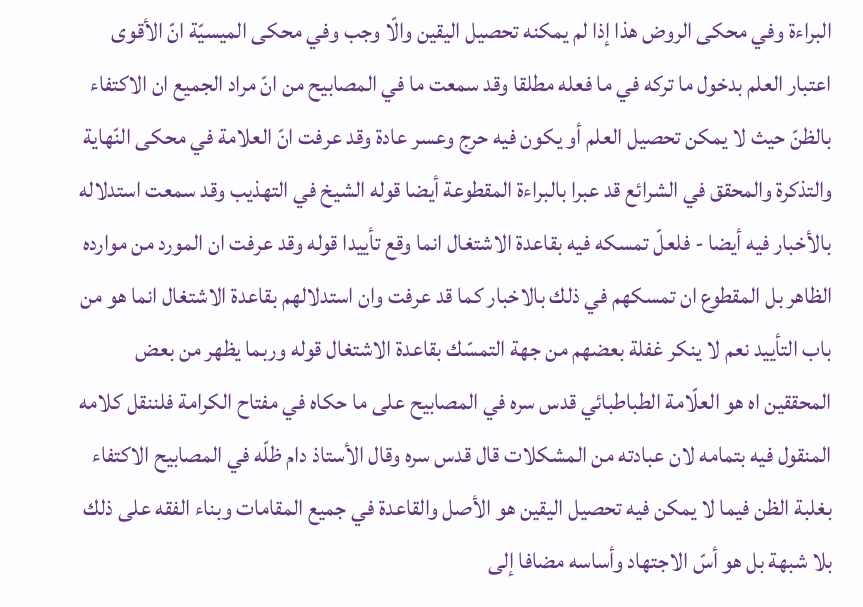البراءة وفي محكى الروض هذا إذا لم يمكنه تحصيل اليقين والّا وجب وفي محكى الميسيّة انّ الأقوى اعتبار العلم بدخول ما تركه في ما فعله مطلقا وقد سمعت ما في المصابيح من انّ مراد الجميع ان الاكتفاء بالظنّ حيث لا يمكن تحصيل العلم أو يكون فيه حرج وعسر عادة وقد عرفت انّ العلامة في محكى النّهاية والتذكرة والمحقق في الشرائع قد عبرا بالبراءة المقطوعة أيضا قوله الشيخ في التهذيب وقد سمعت استدلاله بالأخبار فيه أيضا - فلعلّ تمسكه فيه بقاعدة الاشتغال انما وقع تأييدا قوله وقد عرفت ان المورد من موارده الظاهر بل المقطوع ان تمسكهم في ذلك بالاخبار كما قد عرفت وان استدلالهم بقاعدة الاشتغال انما هو من باب التأييد نعم لا ينكر غفلة بعضهم من جهة التمسّك بقاعدة الاشتغال قوله وربما يظهر من بعض المحققين اه هو العلّامة الطباطبائي قدس سره في المصابيح على ما حكاه في مفتاح الكرامة فلننقل كلامه المنقول فيه بتمامه لان عبادته من المشكلات قال قدس سره وقال الأستاذ دام ظلّه في المصابيح الاكتفاء بغلبة الظن فيما لا يمكن فيه تحصيل اليقين هو الأصل والقاعدة في جميع المقامات وبناء الفقه على ذلك بلا شبهة بل هو أسّ الاجتهاد وأساسه مضافا إلى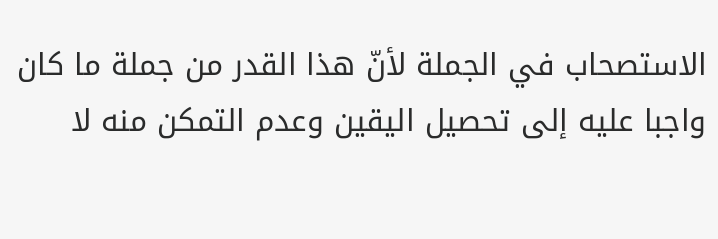الاستصحاب في الجملة لأنّ هذا القدر من جملة ما كان واجبا عليه إلى تحصيل اليقين وعدم التمكن منه لا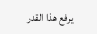يرفع هذا القدر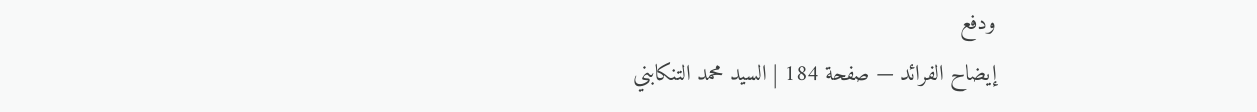ودفع
إيضاح الفرائد — صفحة 184 | السيد محمد التنكابني